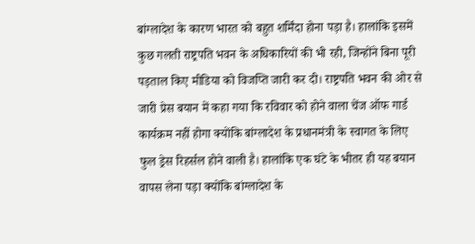बांग्लादेश के कारण भारत को बहुत शर्मिंदा होना पड़ा है। हालांकि इसमें कुछ गलती राष्ट्रपति भवन के अधिकारियों की भी रही, जिन्होंने बिना पूरी पड़ताल किए मीडिया को विजप्ति जारी कर दी। राष्ट्रपति भवन की ओर से जारी प्रेस बयान में कहा गया कि रविवार को होने वाला चेंज ऑफ गार्ड कार्यक्रम नहीं होगा क्योंकि बांग्लादेश के प्रधानमंत्री के स्वागत के लिए फुल ड्रेस रिहर्सल होने वाली है। हालांकि एक घंटे के भीतर ही यह बयान वापस लेना पड़ा क्योंकि बांग्लादेश के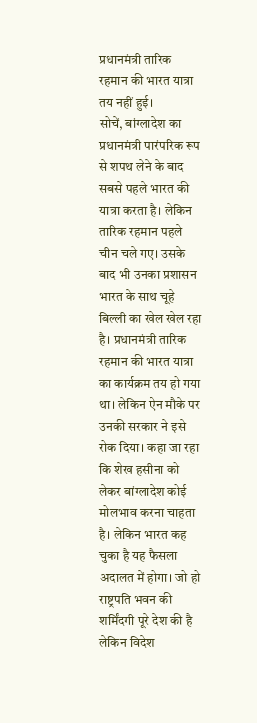प्रधानमंत्री तारिक रहमान की भारत यात्रा तय नहीं हुई।
सोचें, बांग्लादेश का प्रधानमंत्री पारंपरिक रूप से शपथ लेने के बाद सबसे पहले भारत की यात्रा करता है। लेकिन तारिक रहमान पहले चीन चले गए। उसके बाद भी उनका प्रशासन भारत के साथ चूहे बिल्ली का खेल खेल रहा है। प्रधानमंत्री तारिक रहमान की भारत यात्रा का कार्यक्रम तय हो गया था। लेकिन ऐन मौके पर उनकी सरकार ने इसे रोक दिया। कहा जा रहा कि शेख हसीना को लेकर बांग्लादेश कोई मोलभाव करना चाहता है। लेकिन भारत कह चुका है यह फैसला अदालत में होगा। जो हो राष्ट्रपति भवन की शर्मिंदगी पूरे देश की है लेकिन विदेश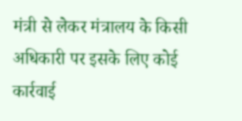मंत्री से लेकर मंत्रालय के किसी अधिकारी पर इसके लिए कोई कार्रवाई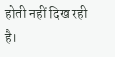होती नहीं दिख रही है।